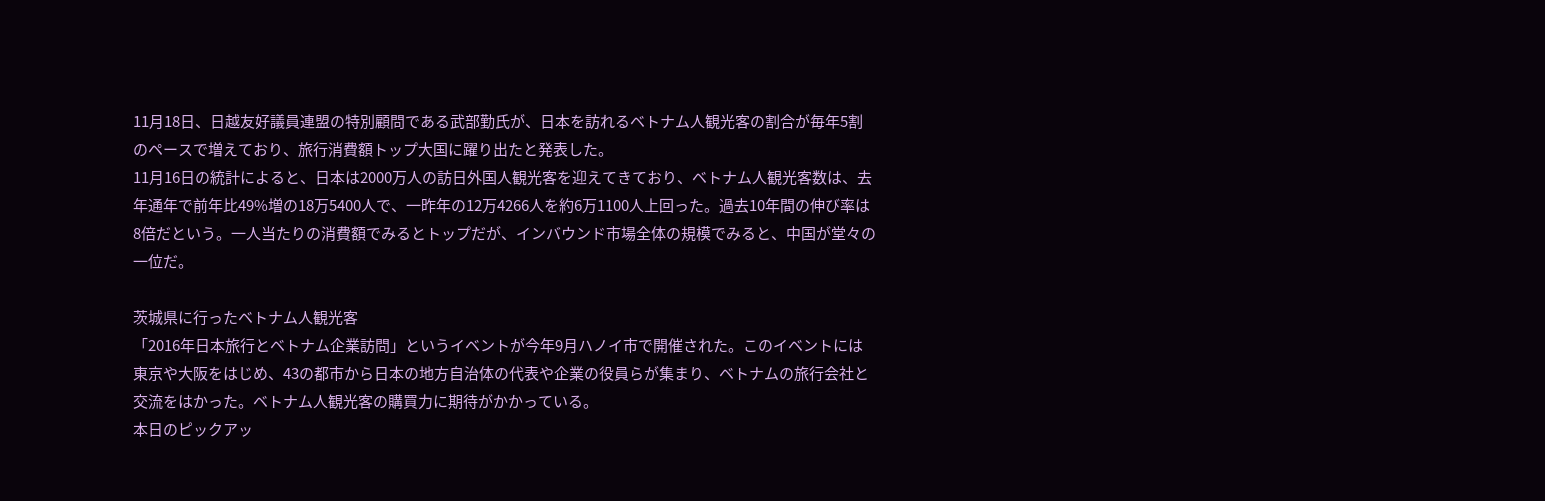11月18日、日越友好議員連盟の特別顧問である武部勤氏が、日本を訪れるベトナム人観光客の割合が毎年5割のペースで増えており、旅行消費額トップ大国に躍り出たと発表した。
11月16日の統計によると、日本は2000万人の訪日外国人観光客を迎えてきており、ベトナム人観光客数は、去年通年で前年比49%増の18万5400人で、一昨年の12万4266人を約6万1100人上回った。過去10年間の伸び率は8倍だという。一人当たりの消費額でみるとトップだが、インバウンド市場全体の規模でみると、中国が堂々の一位だ。

茨城県に行ったベトナム人観光客
「2016年日本旅行とベトナム企業訪問」というイベントが今年9月ハノイ市で開催された。このイベントには東京や大阪をはじめ、43の都市から日本の地方自治体の代表や企業の役員らが集まり、ベトナムの旅行会社と交流をはかった。ベトナム人観光客の購買力に期待がかかっている。
本日のピックアッ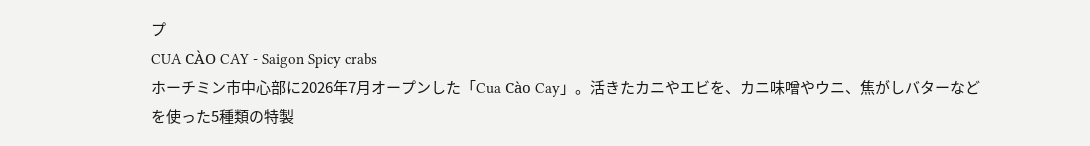プ
CUA CÀO CAY - Saigon Spicy crabs
ホーチミン市中心部に2026年7月オープンした「Cua Cào Cay」。活きたカニやエビを、カニ味噌やウニ、焦がしバターなどを使った5種類の特製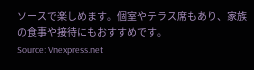ソースで楽しめます。個室やテラス席もあり、家族の食事や接待にもおすすめです。
Source: Vnexpress.net